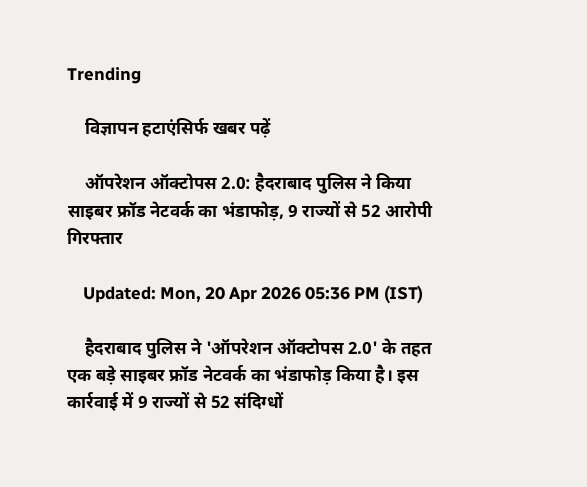Trending

    विज्ञापन हटाएंसिर्फ खबर पढ़ें

    ऑपरेशन ऑक्टोपस 2.0: हैदराबाद पुलिस ने किया साइबर फ्रॉड नेटवर्क का भंडाफोड़, 9 राज्यों से 52 आरोपी गिरफ्तार

    Updated: Mon, 20 Apr 2026 05:36 PM (IST)

    हैदराबाद पुलिस ने 'ऑपरेशन ऑक्टोपस 2.0' के तहत एक बड़े साइबर फ्रॉड नेटवर्क का भंडाफोड़ किया है। इस कार्रवाई में 9 राज्यों से 52 संदिग्धों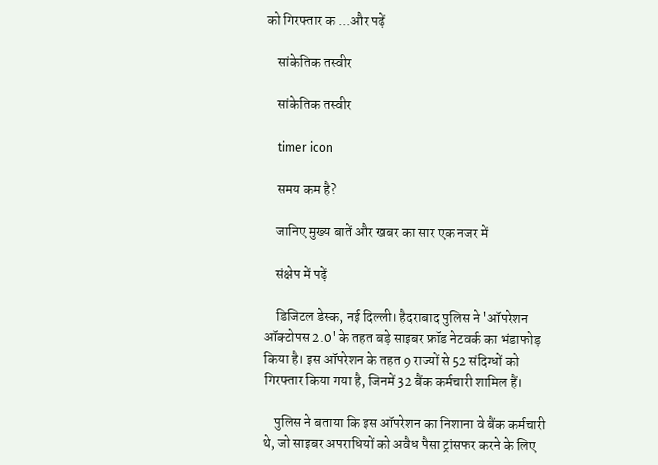को गिरफ्तार क ...और पढ़ें

    सांकेतिक तस्वीर

    सांकेतिक तस्वीर

    timer icon

    समय कम है?

    जानिए मुख्य बातें और खबर का सार एक नजर में

    संक्षेप में पढ़ें

    डिजिटल डेस्क, नई दिल्ली। हैदराबाद पुलिस ने 'ऑपरेशन ऑक्टोपस 2.0' के तहत बड़े साइबर फ्रॉड नेटवर्क का भंडाफोड़ किया है। इस ऑपरेशन के तहत 9 राज्यों से 52 संदिग्धों को गिरफ्तार किया गया है, जिनमें 32 बैंक कर्मचारी शामिल हैं।

    पुलिस ने बताया कि इस ऑपरेशन का निशाना वे बैंक कर्मचारी थे, जो साइबर अपराधियों को अवैध पैसा ट्रांसफर करने के लिए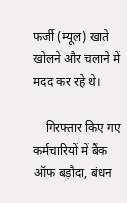फर्जी (म्यूल) खाते खोलने और चलाने में मदद कर रहे थे।

    गिरफ्तार किए गए कर्मचारियों में बैंक ऑफ बड़ौदा, बंधन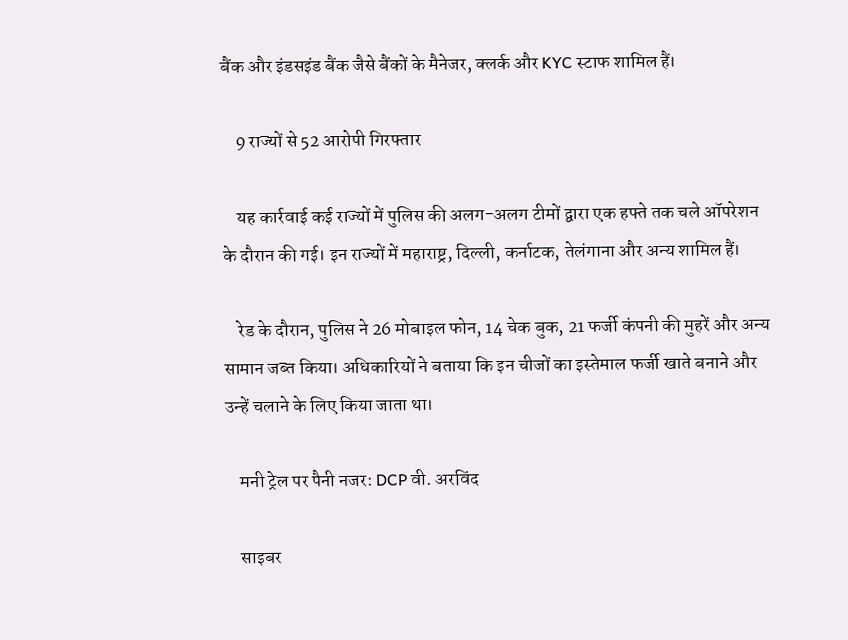बैंक और इंडसइंड बैंक जैसे बैंकों के मैनेजर, क्लर्क और KYC स्टाफ शामिल हैं।

    9 राज्यों से 52 आरोपी गिरफ्तार

    यह कार्रवाई कई राज्यों में पुलिस की अलग-अलग टीमों द्वारा एक हफ्ते तक चले ऑपरेशन के दौरान की गई। इन राज्यों में महाराष्ट्र, दिल्ली, कर्नाटक, तेलंगाना और अन्य शामिल हैं।

    रेड के दौरान, पुलिस ने 26 मोबाइल फोन, 14 चेक बुक, 21 फर्जी कंपनी की मुहरें और अन्य सामान जब्त किया। अधिकारियों ने बताया कि इन चीजों का इस्तेमाल फर्जी खाते बनाने और उन्हें चलाने के लिए किया जाता था।

    मनी ट्रेल पर पैनी नजर: DCP वी. अरविंद

    साइबर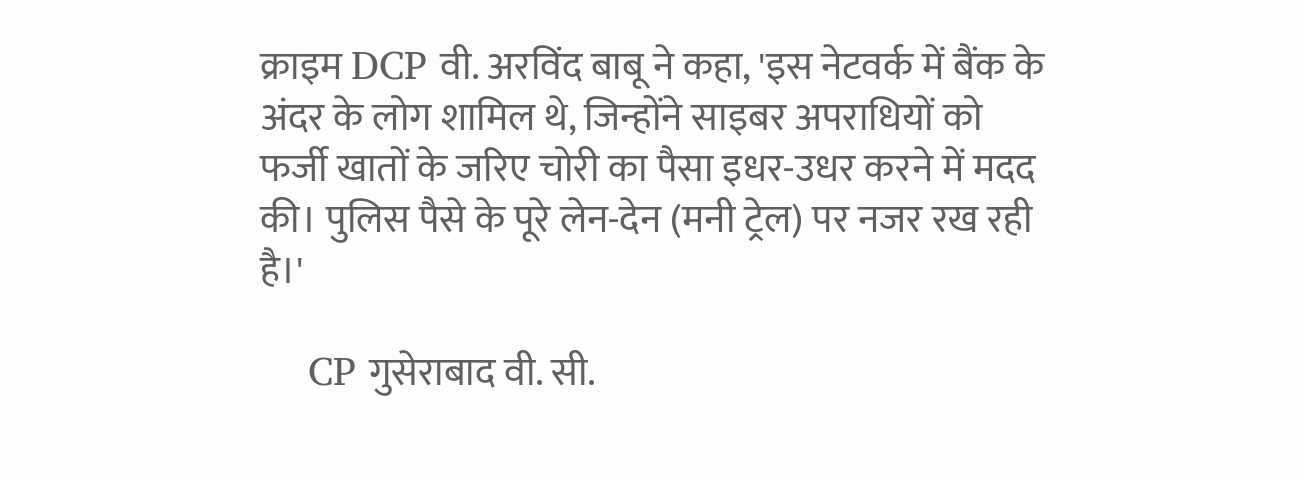क्राइम DCP वी. अरविंद बाबू ने कहा, 'इस नेटवर्क में बैंक के अंदर के लोग शामिल थे, जिन्होंने साइबर अपराधियों को फर्जी खातों के जरिए चोरी का पैसा इधर-उधर करने में मदद की। पुलिस पैसे के पूरे लेन-देन (मनी ट्रेल) पर नजर रख रही है।'

    CP गुसेराबाद वी. सी.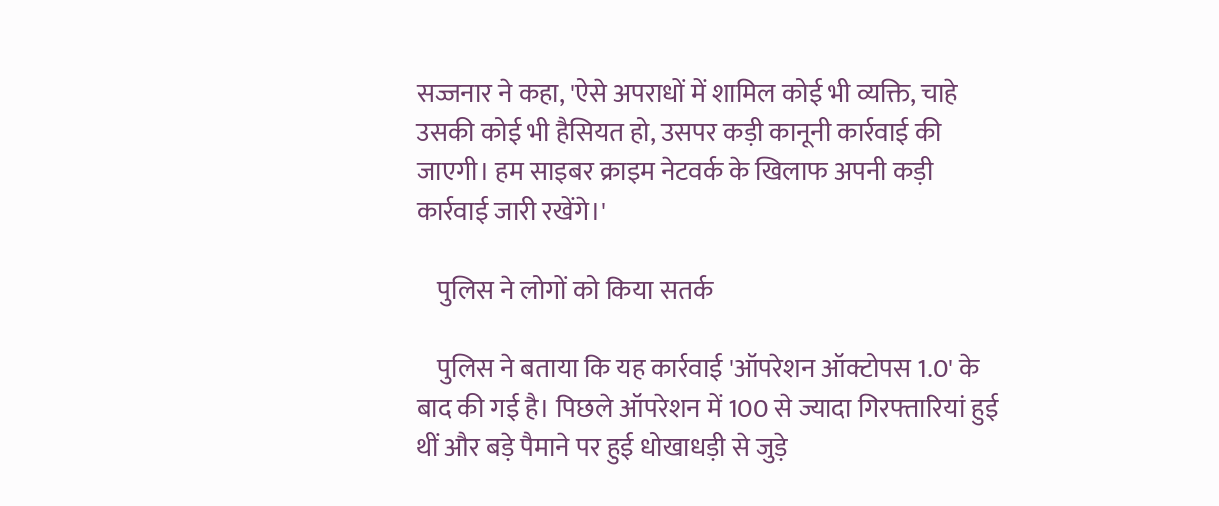सज्जनार ने कहा, 'ऐसे अपराधों में शामिल कोई भी व्यक्ति, चाहे उसकी कोई भी हैसियत हो, उसपर कड़ी कानूनी कार्रवाई की जाएगी। हम साइबर क्राइम नेटवर्क के खिलाफ अपनी कड़ी कार्रवाई जारी रखेंगे।'

    पुलिस ने लोगों को किया सतर्क

    पुलिस ने बताया कि यह कार्रवाई 'ऑपरेशन ऑक्टोपस 1.0' के बाद की गई है। पिछले ऑपरेशन में 100 से ज्यादा गिरफ्तारियां हुई थीं और बड़े पैमाने पर हुई धोखाधड़ी से जुड़े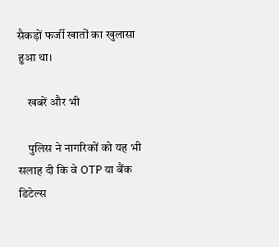सैकड़ों फर्जी खातों का खुलासा हुआ था।

    खबरें और भी

    पुलिस ने नागरिकों को यह भी सलाह दी कि वे OTP या बैंक डिटेल्स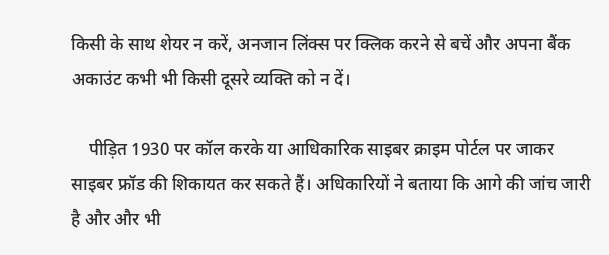किसी के साथ शेयर न करें, अनजान लिंक्स पर क्लिक करने से बचें और अपना बैंक अकाउंट कभी भी किसी दूसरे व्यक्ति को न दें।

    पीड़ित 1930 पर कॉल करके या आधिकारिक साइबर क्राइम पोर्टल पर जाकर साइबर फ्रॉड की शिकायत कर सकते हैं। अधिकारियों ने बताया कि आगे की जांच जारी है और और भी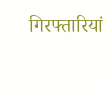गिरफ्तारियां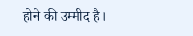होने की उम्मीद है।